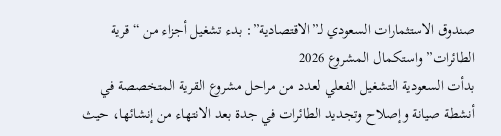صندوق الاستثمارات السعودي لـ”الاقتصادية”: بدء تشغيل أجزاء من “قرية الطائرات” واستكمال المشروع 2026
بدأت السعودية التشغيل الفعلي لعدد من مراحل مشروع القرية المتخصصة في أنشطة صيانة وإصلاح وتجديد الطائرات في جدة بعد الانتهاء من إنشائها، حيث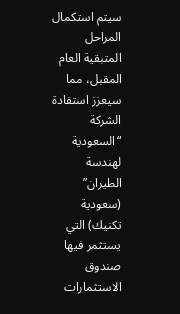سيتم استكمال المراحل المتبقية العام المقبل، مما سيعزز استفادة الشركة “السعودية لهندسة الطيران” (سعودية تكنيك) التي يستثمر فيها صندوق الاستثمارات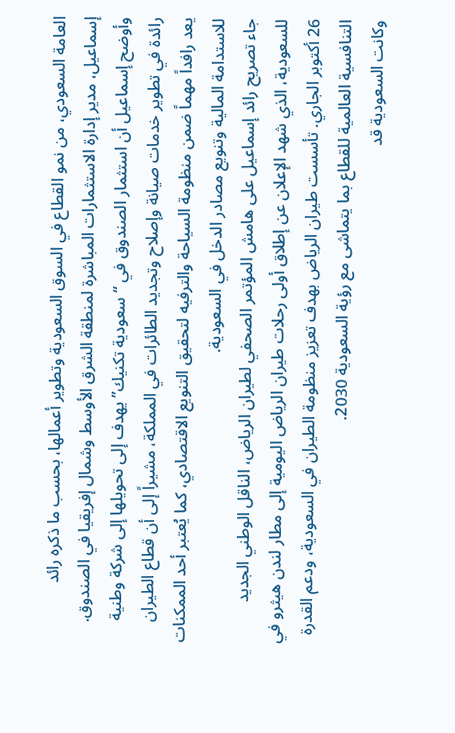العامة السعودي، من نمو القطاع في السوق السعودية وتطوير أعمالها، بحسب ما ذكره رائد إسماعيل، مدير إدارة الاستثمارات المباشرة لمنطقة الشرق الأوسط وشمال إفريقيا في الصندوق.
وأوضح إسماعيل أن استثمار الصندوق في “سعودية تكنيك” يهدف إلى تحويلها إلى شركة وطنية رائدة في تطوير خدمات صيانة وإصلاح وتجديد الطائرات في المملكة، مشيراً إلى أن قطاع الطيران يعد رافداً مهماً ضمن منظومة السياحة والترفيه لتحقيق التنويع الاقتصادي، كما يُعتبر أحد الممكنات للاستدامة المالية وتنويع مصادر الدخل في السعودية.
جاء تصريح رائد إسماعيل على هامش المؤتمر الصحفي لطيران الرياض، الناقل الوطني الجديد للسعودية، الذي شهد الإعلان عن إطلاق أولى رحلات طيران الرياض اليومية إلى مطار لندن هيثرو في 26 أكتوبر الجاري. تأسست طيران الرياض بهدف تعزيز منظومة الطيران في السعودية، ودعم القدرة التنافسية العالمية للقطاع بما يتماشى مع رؤية السعودية 2030.
وكانت السعودية قد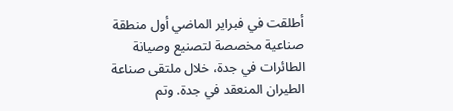أطلقت في فبراير الماضي أول منطقة صناعية مخصصة لتصنيع وصيانة الطائرات في جدة، خلال ملتقى صناعة الطيران المنعقد في جدة. وتم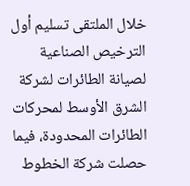خلال الملتقى تسليم أول الترخيص الصناعية لصيانة الطائرات لشركة الشرق الأوسط لمحركات الطائرات المحدودة، فيما حصلت شركة الخطوط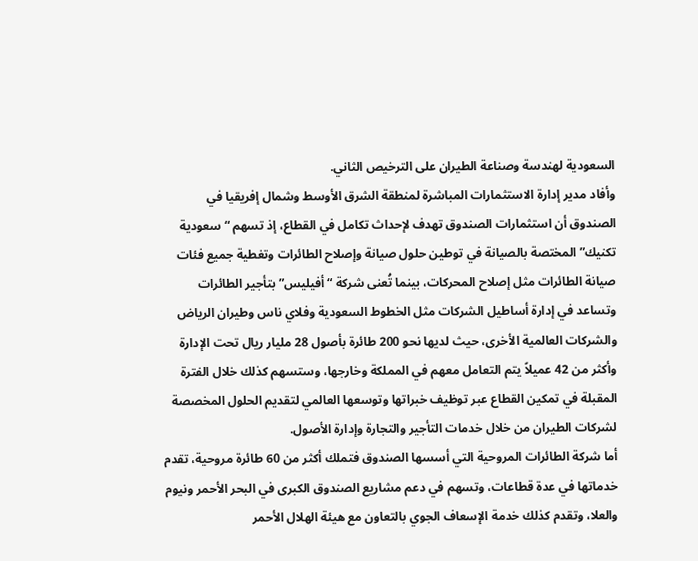السعودية لهندسة وصناعة الطيران على الترخيص الثاني.
وأفاد مدير إدارة الاستثمارات المباشرة لمنطقة الشرق الأوسط وشمال إفريقيا في الصندوق أن استثمارات الصندوق تهدف لإحداث تكامل في القطاع، إذ تسهم “سعودية تكنيك” المختصة بالصيانة في توطين حلول صيانة وإصلاح الطائرات وتغطية جميع فئات صيانة الطائرات مثل إصلاح المحركات، بينما تُعنى شركة “أفيليس” بتأجير الطائرات وتساعد في إدارة أساطيل الشركات مثل الخطوط السعودية وفلاي ناس وطيران الرياض والشركات العالمية الأخرى، حيث لديها نحو 200 طائرة بأصول 28 مليار ريال تحت الإدارة وأكثر من 42 عميلاً يتم التعامل معهم في المملكة وخارجها، وستسهم كذلك خلال الفترة المقبلة في تمكين القطاع عبر توظيف خبراتها وتوسعها العالمي لتقديم الحلول المخصصة لشركات الطيران من خلال خدمات التأجير والتجارة وإدارة الأصول.
أما شركة الطائرات المروحية التي أسسها الصندوق فتملك أكثر من 60 طائرة مروحية، تقدم خدماتها في عدة قطاعات، وتسهم في دعم مشاريع الصندوق الكبرى في البحر الأحمر ونيوم والعلا، وتقدم كذلك خدمة الإسعاف الجوي بالتعاون مع هيئة الهلال الأحمر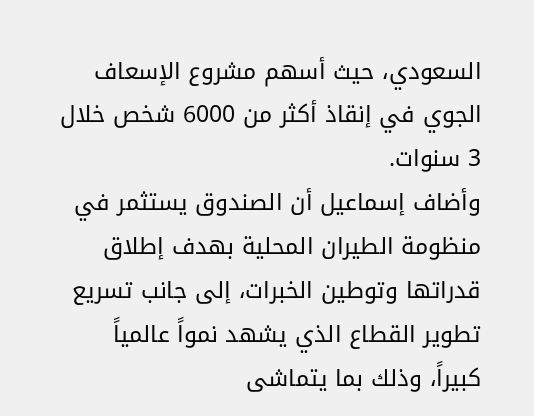السعودي، حيث أسهم مشروع الإسعاف الجوي في إنقاذ أكثر من 6000 شخص خلال 3 سنوات.
وأضاف إسماعيل أن الصندوق يستثمر في منظومة الطيران المحلية بهدف إطلاق قدراتها وتوطين الخبرات، إلى جانب تسريع تطوير القطاع الذي يشهد نمواً عالمياً كبيراً، وذلك بما يتماشى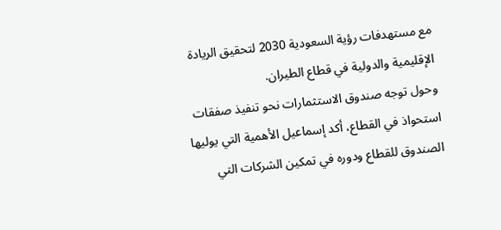مع مستهدفات رؤية السعودية 2030 لتحقيق الريادة الإقليمية والدولية في قطاع الطيران.
وحول توجه صندوق الاستثمارات نحو تنفيذ صفقات استحواذ في القطاع، أكد إسماعيل الأهمية التي يوليها الصندوق للقطاع ودوره في تمكين الشركات التي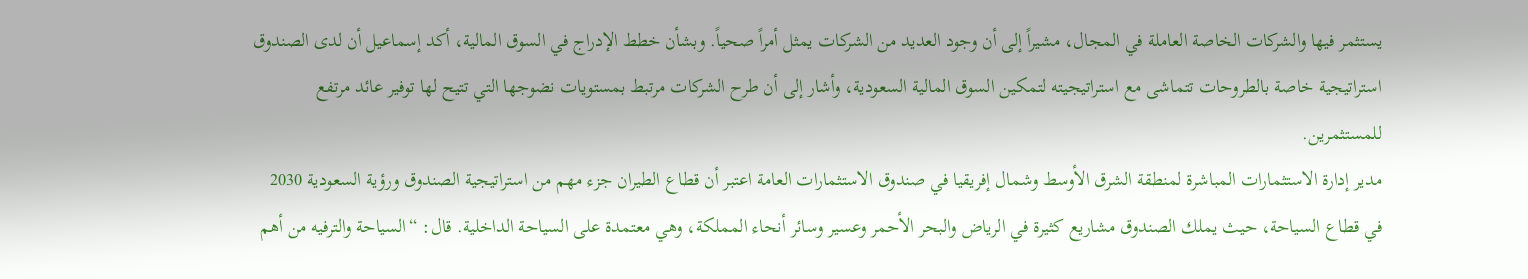يستثمر فيها والشركات الخاصة العاملة في المجال، مشيراً إلى أن وجود العديد من الشركات يمثل أمراً صحياً. وبشأن خطط الإدراج في السوق المالية، أكد إسماعيل أن لدى الصندوق استراتيجية خاصة بالطروحات تتماشى مع استراتيجيته لتمكين السوق المالية السعودية، وأشار إلى أن طرح الشركات مرتبط بمستويات نضوجها التي تتيح لها توفير عائد مرتفع للمستثمرين.
مدير إدارة الاستثمارات المباشرة لمنطقة الشرق الأوسط وشمال إفريقيا في صندوق الاستثمارات العامة اعتبر أن قطاع الطيران جزء مهم من استراتيجية الصندوق ورؤية السعودية 2030 في قطاع السياحة، حيث يملك الصندوق مشاريع كثيرة في الرياض والبحر الأحمر وعسير وسائر أنحاء المملكة، وهي معتمدة على السياحة الداخلية. قال: “السياحة والترفيه من أهم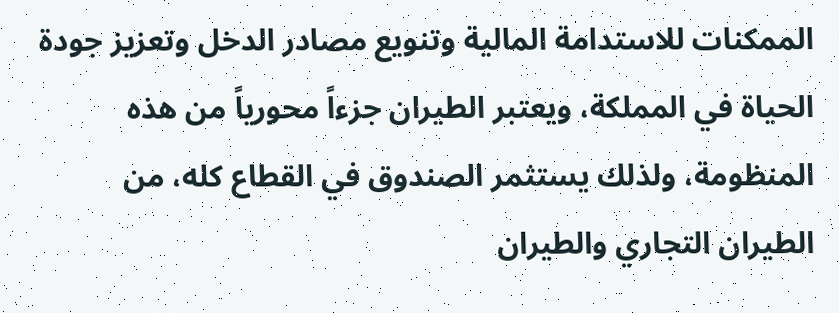الممكنات للاستدامة المالية وتنويع مصادر الدخل وتعزيز جودة الحياة في المملكة، ويعتبر الطيران جزءاً محورياً من هذه المنظومة، ولذلك يستثمر الصندوق في القطاع كله، من الطيران التجاري والطيران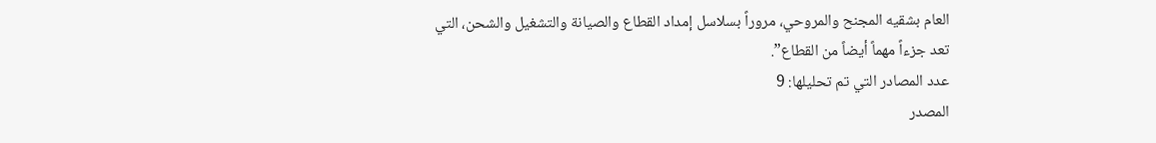العام بشقيه المجنح والمروحي، مروراً بسلاسل إمداد القطاع والصيانة والتشغيل والشحن، التي تعد جزءاً مهماً أيضاً من القطاع”.
عدد المصادر التي تم تحليلها: 9
المصدر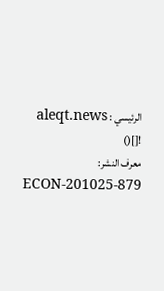الرئيسي : aleqt.news ![]()
معرف النشر: ECON-201025-879